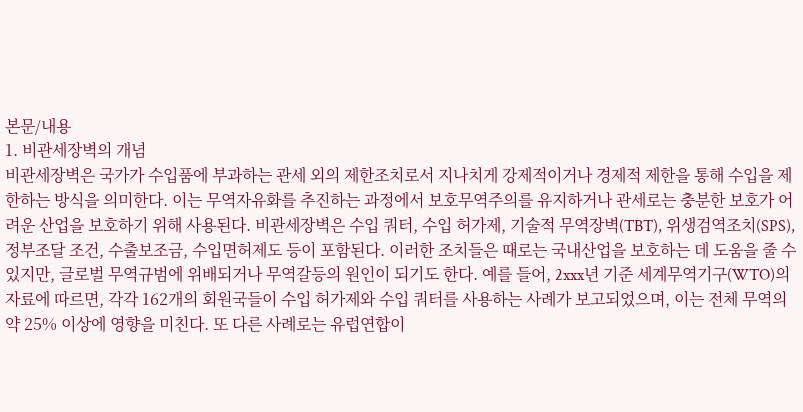본문/내용
1. 비관세장벽의 개념
비관세장벽은 국가가 수입품에 부과하는 관세 외의 제한조치로서 지나치게 강제적이거나 경제적 제한을 통해 수입을 제한하는 방식을 의미한다. 이는 무역자유화를 추진하는 과정에서 보호무역주의를 유지하거나 관세로는 충분한 보호가 어려운 산업을 보호하기 위해 사용된다. 비관세장벽은 수입 쿼터, 수입 허가제, 기술적 무역장벽(TBT), 위생검역조치(SPS), 정부조달 조건, 수출보조금, 수입면허제도 등이 포함된다. 이러한 조치들은 때로는 국내산업을 보호하는 데 도움을 줄 수 있지만, 글로벌 무역규범에 위배되거나 무역갈등의 원인이 되기도 한다. 예를 들어, 2xxx년 기준 세계무역기구(WTO)의 자료에 따르면, 각각 162개의 회원국들이 수입 허가제와 수입 쿼터를 사용하는 사례가 보고되었으며, 이는 전체 무역의 약 25% 이상에 영향을 미친다. 또 다른 사례로는 유럽연합이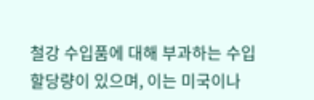철강 수입품에 대해 부과하는 수입 할당량이 있으며, 이는 미국이나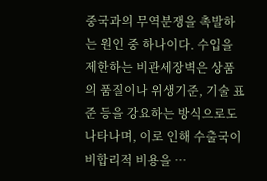중국과의 무역분쟁을 촉발하는 원인 중 하나이다. 수입을 제한하는 비관세장벽은 상품의 품질이나 위생기준, 기술 표준 등을 강요하는 방식으로도 나타나며, 이로 인해 수출국이 비합리적 비용을 …